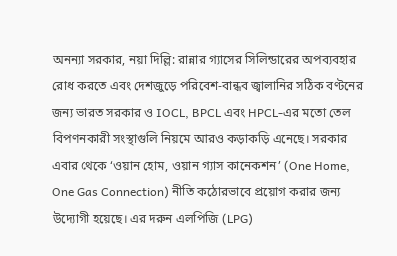অনন্যা সরকার, নয়া দিল্লি: রান্নার গ্যাসের সিলিন্ডারের অপব্যবহার রোধ করতে এবং দেশজুড়ে পরিবেশ-বান্ধব জ্বালানির সঠিক বণ্টনের জন্য ভারত সরকার ও IOCL, BPCL এবং HPCL-এর মতো তেল বিপণনকারী সংস্থাগুলি নিয়মে আরও কড়াকড়ি এনেছে। সরকার এবার থেকে ‘ওয়ান হোম, ওয়ান গ্যাস কানেকশন’ (One Home, One Gas Connection) নীতি কঠোরভাবে প্রয়োগ করার জন্য উদ্যোগী হয়েছে। এর দরুন এলপিজি (LPG)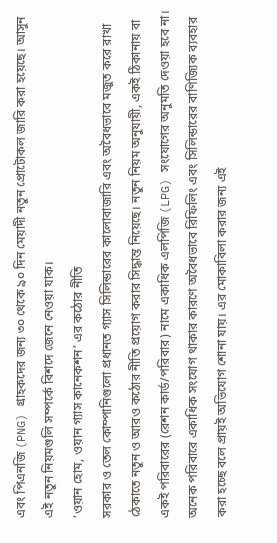এবং পিএনজি (PNG) গ্রাহকদের জন্য ৩০ থেকে ৯০ দিন মেয়াদী নতুন প্রোটোকল জারি করা হয়েছে। আসুন এই নতুন নিয়মগুলি সম্পর্কে বিশদে জেনে নেওয়া যাক।
‘ওয়ান হোম, ওয়ান গ্যাস কানেকশন’ এর কঠোর নীতি
সরকার ও তেল কোম্পানিগুলো প্রধানত গ্যাস সিলিন্ডারের কালোবাজারি এবং অবৈধভাবে মজুত করে রাখা ঠেকাতে নতুন ও আরও কঠোর নীতি প্রয়োগ করার সিদ্ধান্ত নিয়েছে। নতুন নিয়ম অনুযায়ী, একই ঠিকানায় বা একই পরিবারের (রেশন কার্ড/পরিবার) নামে একাধিক এলপিজি (LPG) সংযোগের অনুমতি দেওয়া হবে না। অনেক পরিবারে একাধিক সংযোগ থাকার কারণে অবৈধভাবে রিফিলিং এবং সিলিন্ডারের বাণিজ্যিক ব্যবহার করা হচ্ছে বলে প্রায়ই অভিযোগ শোনা যায়। এর মোকাবিলা করার জন্য এই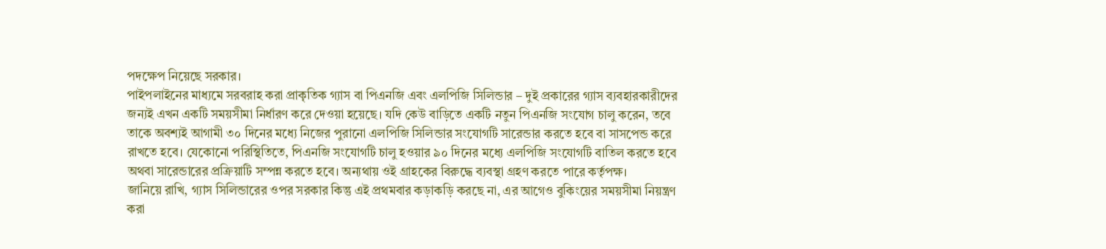পদক্ষেপ নিয়েছে সরকার।
পাইপলাইনের মাধ্যমে সরবরাহ করা প্রাকৃতিক গ্যাস বা পিএনজি এবং এলপিজি সিলিন্ডার – দুই প্রকারের গ্যাস ব্যবহারকারীদের জন্যই এখন একটি সময়সীমা নির্ধারণ করে দেওয়া হয়েছে। যদি কেউ বাড়িতে একটি নতুন পিএনজি সংযোগ চালু করেন, তবে তাকে অবশ্যই আগামী ৩০ দিনের মধ্যে নিজের পুরানো এলপিজি সিলিন্ডার সংযোগটি সারেন্ডার করতে হবে বা সাসপেন্ড করে রাখতে হবে। যেকোনো পরিস্থিতিতে, পিএনজি সংযোগটি চালু হওয়ার ৯০ দিনের মধ্যে এলপিজি সংযোগটি বাতিল করতে হবে অথবা সারেন্ডারের প্রক্রিয়াটি সম্পন্ন করতে হবে। অন্যথায় ওই গ্রাহকের বিরুদ্ধে ব্যবস্থা গ্রহণ করতে পারে কর্তৃপক্ষ।
জানিয়ে রাখি, গ্যাস সিলিন্ডারের ওপর সরকার কিন্তু এই প্রথমবার কড়াকড়ি করছে না, এর আগেও বুকিংয়ের সময়সীমা নিয়ন্ত্রণ করা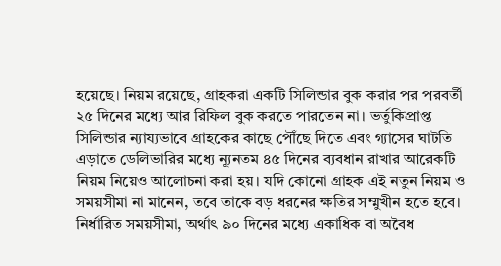হয়েছে। নিয়ম রয়েছে, গ্রাহকরা একটি সিলিন্ডার বুক করার পর পরবর্তী ২৫ দিনের মধ্যে আর রিফিল বুক করতে পারতেন না। ভর্তুকিপ্রাপ্ত সিলিন্ডার ন্যায্যভাবে গ্রাহকের কাছে পৌঁছে দিতে এবং গ্যাসের ঘাটতি এড়াতে ডেলিভারির মধ্যে ন্যূনতম ৪৫ দিনের ব্যবধান রাখার আরেকটি নিয়ম নিয়েও আলোচনা করা হয়। যদি কোনো গ্রাহক এই নতুন নিয়ম ও সময়সীমা না মানেন, তবে তাকে বড় ধরনের ক্ষতির সম্মুখীন হতে হবে। নির্ধারিত সময়সীমা, অর্থাৎ ৯০ দিনের মধ্যে একাধিক বা অবৈধ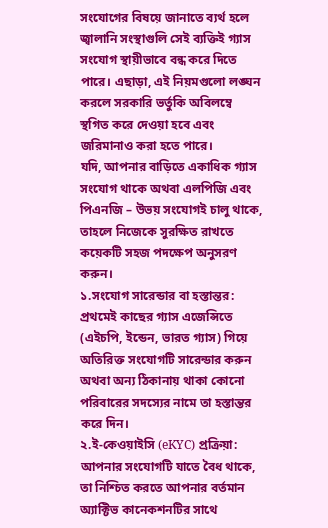সংযোগের বিষয়ে জানাতে ব্যর্থ হলে জ্বালানি সংস্থাগুলি সেই ব্যক্তিই গ্যাস সংযোগ স্থায়ীভাবে বন্ধ করে দিতে পারে। এছাড়া, এই নিয়মগুলো লঙ্ঘন করলে সরকারি ভর্তুকি অবিলম্বে স্থগিত করে দেওয়া হবে এবং জরিমানাও করা হতে পারে।
যদি, আপনার বাড়িতে একাধিক গ্যাস সংযোগ থাকে অথবা এলপিজি এবং পিএনজি – উভয় সংযোগই চালু থাকে, তাহলে নিজেকে সুরক্ষিত রাখতে কয়েকটি সহজ পদক্ষেপ অনুসরণ করুন।
১.সংযোগ সারেন্ডার বা হস্তান্তর: প্রথমেই কাছের গ্যাস এজেন্সিতে (এইচপি, ইন্ডেন, ভারত গ্যাস) গিয়ে অতিরিক্ত সংযোগটি সারেন্ডার করুন অথবা অন্য ঠিকানায় থাকা কোনো পরিবারের সদস্যের নামে তা হস্তান্তর করে দিন।
২.ই-কেওয়াইসি (eKYC) প্রক্রিয়া: আপনার সংযোগটি যাতে বৈধ থাকে, তা নিশ্চিত করতে আপনার বর্তমান অ্যাক্টিভ কানেকশনটির সাথে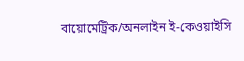বায়োমেট্রিক/অনলাইন ই-কেওয়াইসি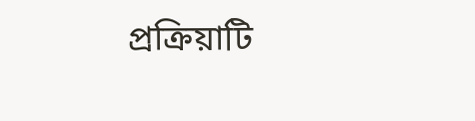প্রক্রিয়াটি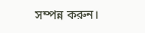সম্পন্ন করুন।